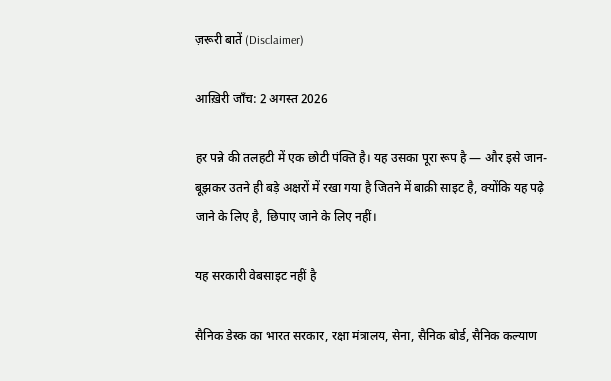ज़रूरी बातें (Disclaimer)

आख़िरी जाँच: 2 अगस्त 2026

हर पन्ने की तलहटी में एक छोटी पंक्ति है। यह उसका पूरा रूप है — और इसे जान-बूझकर उतने ही बड़े अक्षरों में रखा गया है जितने में बाक़ी साइट है, क्योंकि यह पढ़े जाने के लिए है, छिपाए जाने के लिए नहीं।

यह सरकारी वेबसाइट नहीं है

सैनिक डेस्क का भारत सरकार, रक्षा मंत्रालय, सेना, सैनिक बोर्ड, सैनिक कल्याण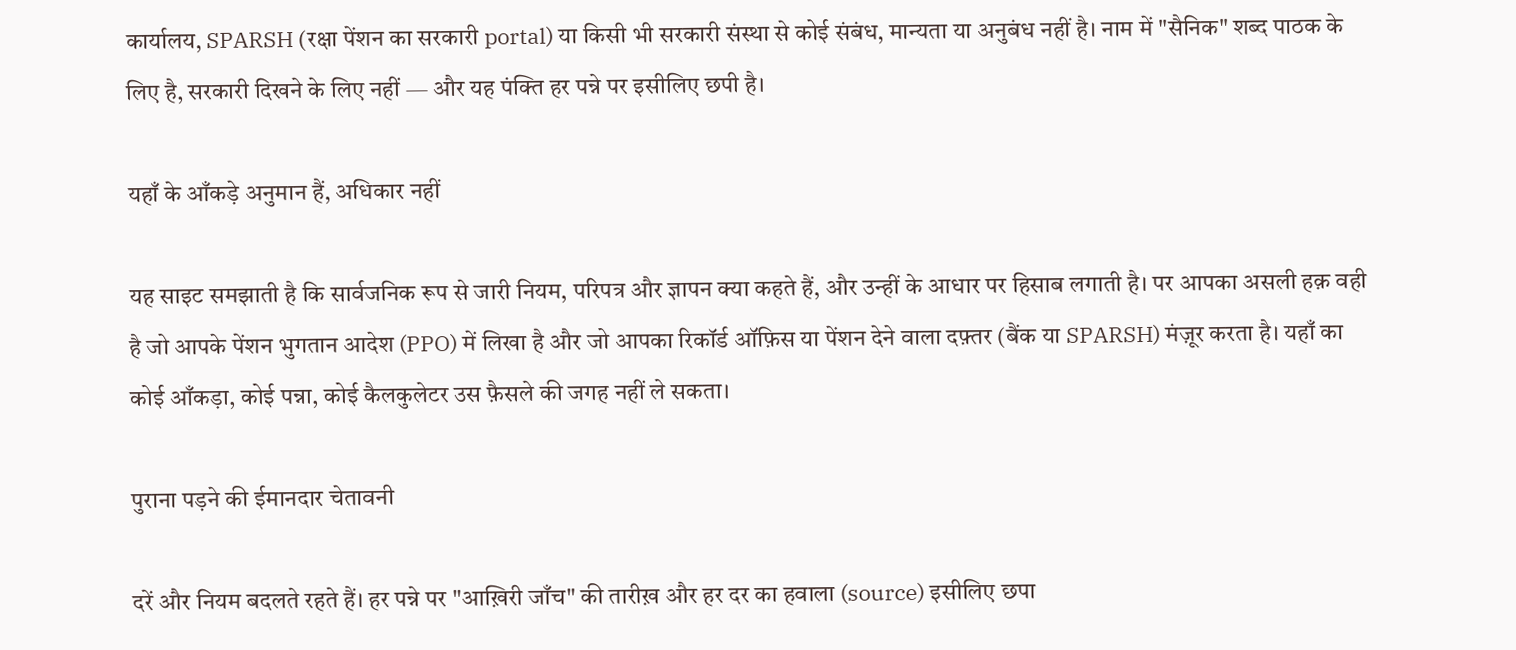कार्यालय, SPARSH (रक्षा पेंशन का सरकारी portal) या किसी भी सरकारी संस्था से कोई संबंध, मान्यता या अनुबंध नहीं है। नाम में "सैनिक" शब्द पाठक के लिए है, सरकारी दिखने के लिए नहीं — और यह पंक्ति हर पन्ने पर इसीलिए छपी है।

यहाँ के आँकड़े अनुमान हैं, अधिकार नहीं

यह साइट समझाती है कि सार्वजनिक रूप से जारी नियम, परिपत्र और ज्ञापन क्या कहते हैं, और उन्हीं के आधार पर हिसाब लगाती है। पर आपका असली हक़ वही है जो आपके पेंशन भुगतान आदेश (PPO) में लिखा है और जो आपका रिकॉर्ड ऑफ़िस या पेंशन देने वाला दफ़्तर (बैंक या SPARSH) मंज़ूर करता है। यहाँ का कोई आँकड़ा, कोई पन्ना, कोई कैलकुलेटर उस फ़ैसले की जगह नहीं ले सकता।

पुराना पड़ने की ईमानदार चेतावनी

दरें और नियम बदलते रहते हैं। हर पन्ने पर "आख़िरी जाँच" की तारीख़ और हर दर का हवाला (source) इसीलिए छपा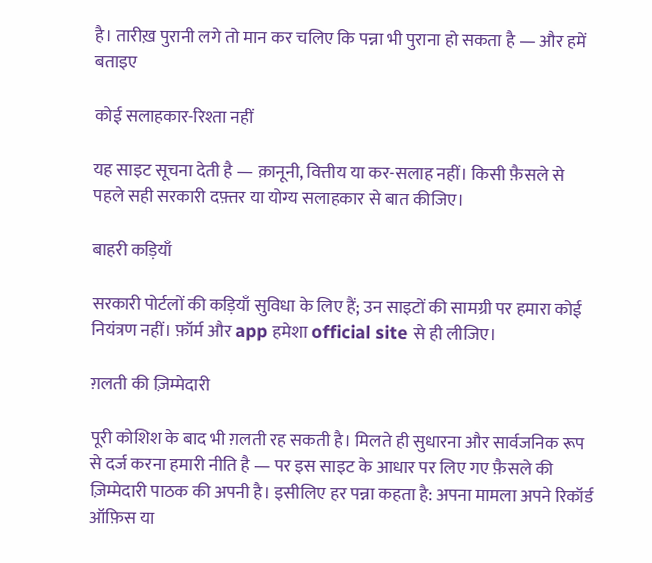है। तारीख़ पुरानी लगे तो मान कर चलिए कि पन्ना भी पुराना हो सकता है — और हमें बताइए

कोई सलाहकार-रिश्ता नहीं

यह साइट सूचना देती है — क़ानूनी, वित्तीय या कर-सलाह नहीं। किसी फ़ैसले से पहले सही सरकारी दफ़्तर या योग्य सलाहकार से बात कीजिए।

बाहरी कड़ियाँ

सरकारी पोर्टलों की कड़ियाँ सुविधा के लिए हैं; उन साइटों की सामग्री पर हमारा कोई नियंत्रण नहीं। फ़ॉर्म और app हमेशा official site से ही लीजिए।

ग़लती की ज़िम्मेदारी

पूरी कोशिश के बाद भी ग़लती रह सकती है। मिलते ही सुधारना और सार्वजनिक रूप से दर्ज करना हमारी नीति है — पर इस साइट के आधार पर लिए गए फ़ैसले की ज़िम्मेदारी पाठक की अपनी है। इसीलिए हर पन्ना कहता है: अपना मामला अपने रिकॉर्ड ऑफ़िस या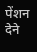पेंशन देने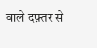वाले दफ़्तर से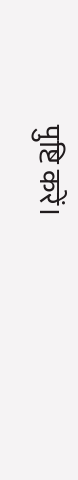पुष्टि करें।